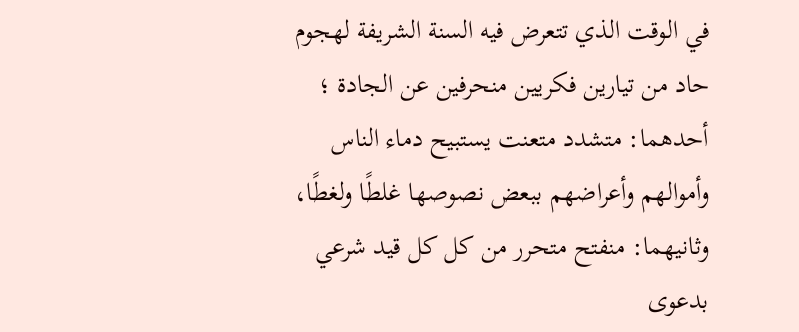في الوقت الذي تتعرض فيه السنة الشريفة لهجوم حاد من تيارين فكريين منحرفين عن الجادة ؛ أحدهما: متشدد متعنت يستبيح دماء الناس وأموالهم وأعراضهم ببعض نصوصها غلطًا ولغطًا، وثانيهما: منفتح متحرر من كل كل قيد شرعي بدعوى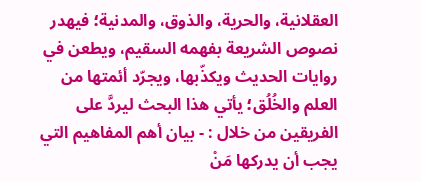العقلانية، والحرية، والذوق، والمدنية؛ فيهدر نصوص الشريعة بفهمه السقيم، ويطعن في روايات الحديث ويكذّبها، ويجرّد أئمتها من العلم والخُلُق؛ يأتي هذا البحث ليردَّ على الفريقين من خلال : - بيان أهم المفاهيم التي يجب أن يدركها مَنْ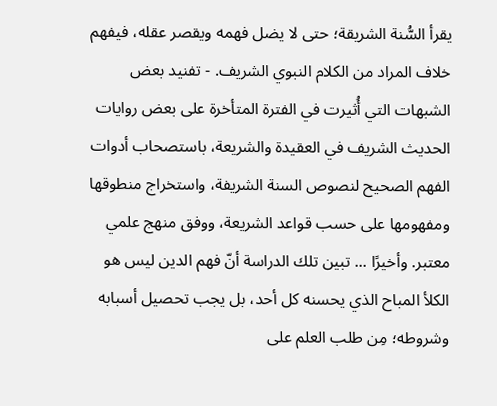يقرأ السُّنة الشريقة؛ حتى لا يضل فهمه ويقصر عقله، فيفهم خلاف المراد من الكلام النبوي الشريف. - تفنيد بعض الشبهات التي أُثيرت في الفترة المتأخرة على بعض روايات الحديث الشريف في العقيدة والشريعة، باستصحاب أدوات الفهم الصحيح لنصوص السنة الشريفة، واستخراج منطوقها ومفهومها على حسب قواعد الشريعة، ووفق منهج علمي معتبر. وأخيرًا ... تبين تلك الدراسة أنّ فهم الدين ليس هو الكلأ المباح الذي يحسنه كل أحد، بل يجب تحصيل أسبابه وشروطه؛ مِن طلب العلم على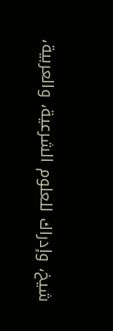شيخ، وإدراك للعلوم الشرعية، والعربية،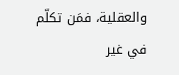والعقلية، فمَن تكلّم في غير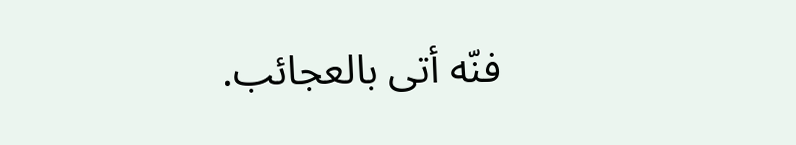فنّه أتى بالعجائب.